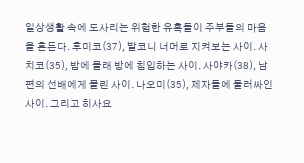일상생활 속에 도사리는 위험한 유혹들이 주부들의 마음을 흔든다. 후미코(37), 발코니 너머로 지켜보는 사이. 사치코(35), 밤에 몰래 방에 침입하는 사이. 사야카(38), 남편의 선배에게 몰린 사이. 나오미(35), 제자들에 둘러싸인 사이. 그리고 히사요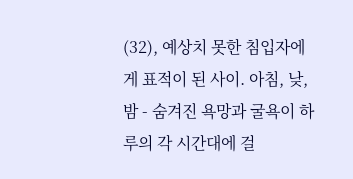(32), 예상치 못한 침입자에게 표적이 된 사이. 아침, 낮, 밤 - 숨겨진 욕망과 굴욕이 하루의 각 시간대에 걸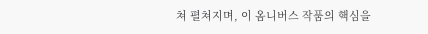쳐 펼쳐지며, 이 옴니버스 작품의 핵심을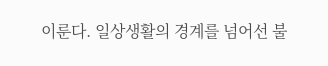이룬다. 일상생활의 경계를 넘어선 불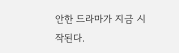안한 드라마가 지금 시작된다.